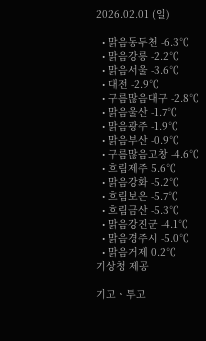2026.02.01 (일)

  • 맑음동두천 -6.3℃
  • 맑음강릉 -2.2℃
  • 맑음서울 -3.6℃
  • 대전 -2.9℃
  • 구름많음대구 -2.8℃
  • 맑음울산 -1.7℃
  • 맑음광주 -1.9℃
  • 맑음부산 -0.9℃
  • 구름많음고창 -4.6℃
  • 흐림제주 5.6℃
  • 맑음강화 -5.2℃
  • 흐림보은 -5.7℃
  • 흐림금산 -5.3℃
  • 맑음강진군 -4.1℃
  • 맑음경주시 -5.0℃
  • 맑음거제 0.2℃
기상청 제공

기고ㆍ투고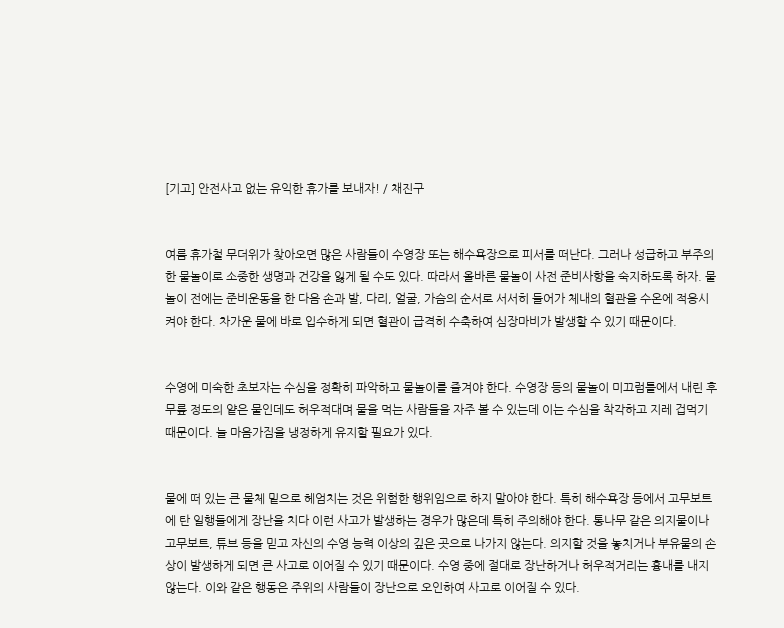[기고] 안전사고 없는 유익한 휴가를 보내자! / 채진구


여름 휴가철 무더위가 찾아오면 많은 사람들이 수영장 또는 해수욕장으로 피서를 떠난다. 그러나 성급하고 부주의한 물놀이로 소중한 생명과 건강을 잃게 될 수도 있다. 따라서 올바른 물놀이 사전 준비사항을 숙지하도록 하자. 물놀이 전에는 준비운동을 한 다음 손과 발, 다리, 얼굴, 가슴의 순서로 서서히 들어가 체내의 혈관을 수온에 적응시켜야 한다. 차가운 물에 바로 입수하게 되면 혈관이 급격히 수축하여 심장마비가 발생할 수 있기 때문이다.


수영에 미숙한 초보자는 수심을 정확히 파악하고 물놀이를 즐겨야 한다. 수영장 등의 물놀이 미끄럼틀에서 내린 후 무릎 정도의 얕은 물인데도 허우적대며 물을 먹는 사람들을 자주 볼 수 있는데 이는 수심을 착각하고 지레 겁먹기 때문이다. 늘 마음가짐을 냉정하게 유지할 필요가 있다.


물에 떠 있는 큰 물체 밑으로 헤엄치는 것은 위험한 행위임으로 하지 말아야 한다. 특히 해수욕장 등에서 고무보트에 탄 일행들에게 장난을 치다 이런 사고가 발생하는 경우가 많은데 특히 주의해야 한다. 통나무 같은 의지물이나 고무보트, 튜브 등을 믿고 자신의 수영 능력 이상의 깊은 곳으로 나가지 않는다. 의지할 것을 놓치거나 부유물의 손상이 발생하게 되면 큰 사고로 이어질 수 있기 때문이다. 수영 중에 절대로 장난하거나 허우적거리는 흉내를 내지 않는다. 이와 같은 행동은 주위의 사람들이 장난으로 오인하여 사고로 이어질 수 있다.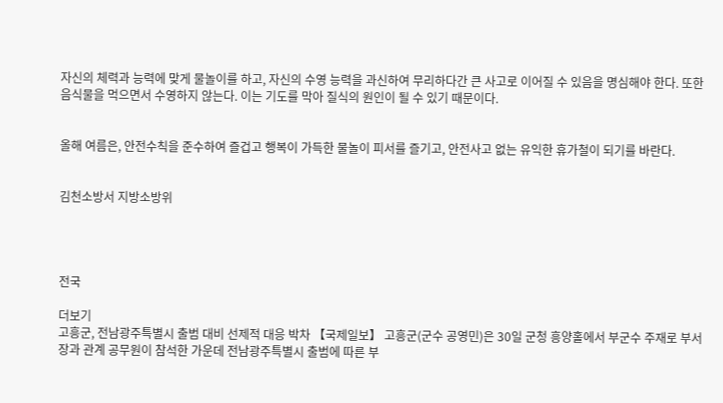자신의 체력과 능력에 맞게 물놀이를 하고, 자신의 수영 능력을 과신하여 무리하다간 큰 사고로 이어질 수 있음을 명심해야 한다. 또한 음식물을 먹으면서 수영하지 않는다. 이는 기도를 막아 질식의 원인이 될 수 있기 때문이다.


올해 여름은, 안전수칙을 준수하여 즐겁고 행복이 가득한 물놀이 피서를 즐기고, 안전사고 없는 유익한 휴가철이 되기를 바란다.


김천소방서 지방소방위




전국

더보기
고흥군, 전남광주특별시 출범 대비 선제적 대응 박차 【국제일보】 고흥군(군수 공영민)은 30일 군청 흥양홀에서 부군수 주재로 부서장과 관계 공무원이 참석한 가운데 전남광주특별시 출범에 따른 부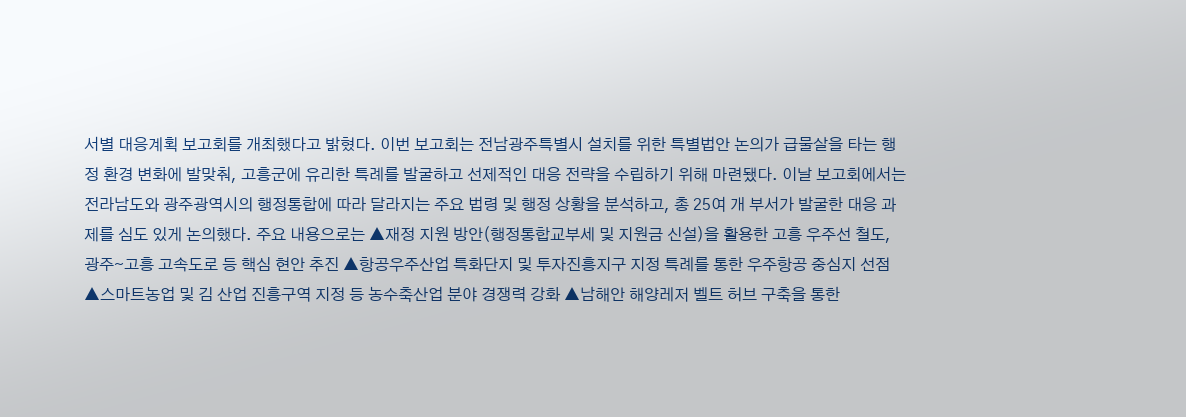서별 대응계획 보고회를 개최했다고 밝혔다. 이번 보고회는 전남광주특별시 설치를 위한 특별법안 논의가 급물살을 타는 행정 환경 변화에 발맞춰, 고흥군에 유리한 특례를 발굴하고 선제적인 대응 전략을 수립하기 위해 마련됐다. 이날 보고회에서는 전라남도와 광주광역시의 행정통합에 따라 달라지는 주요 법령 및 행정 상황을 분석하고, 총 25여 개 부서가 발굴한 대응 과제를 심도 있게 논의했다. 주요 내용으로는 ▲재정 지원 방안(행정통합교부세 및 지원금 신설)을 활용한 고흥 우주선 철도, 광주∼고흥 고속도로 등 핵심 현안 추진 ▲항공우주산업 특화단지 및 투자진흥지구 지정 특례를 통한 우주항공 중심지 선점 ▲스마트농업 및 김 산업 진흥구역 지정 등 농수축산업 분야 경쟁력 강화 ▲남해안 해양레저 벨트 허브 구축을 통한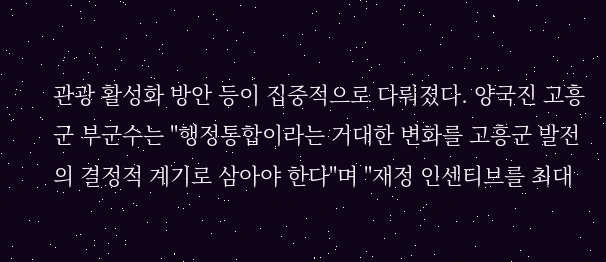관광 활성화 방안 등이 집중적으로 다뤄졌다. 양국진 고흥군 부군수는 "행정통합이라는 거대한 변화를 고흥군 발전의 결정적 계기로 삼아야 한다"며 "재정 인센티브를 최대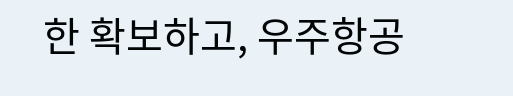한 확보하고, 우주항공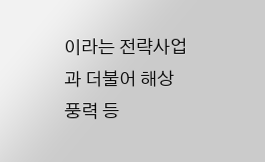이라는 전략사업과 더불어 해상풍력 등